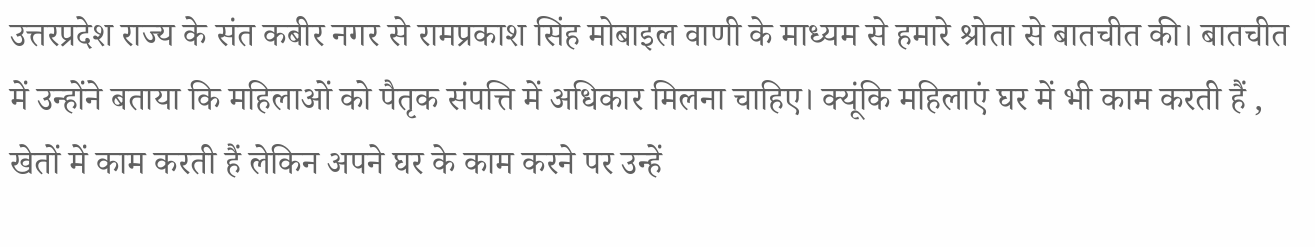उत्तरप्रदेश राज्य के संत कबीर नगर से रामप्रकाश सिंह मोबाइल वाणी के माध्यम से हमारे श्रोता से बातचीत की। बातचीत में उन्होंने बताया कि महिलाओं को पैतृक संपत्ति में अधिकार मिलना चाहिए। क्यूंकि महिलाएं घर में भी काम करती हैं , खेतों में काम करती हैं लेकिन अपने घर के काम करने पर उन्हें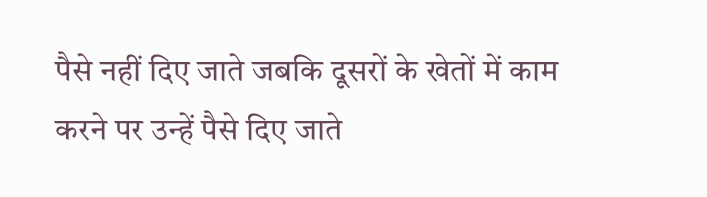पैसे नहीं दिए जाते जबकि दूसरों के खेतों में काम करने पर उन्हें पैसे दिए जाते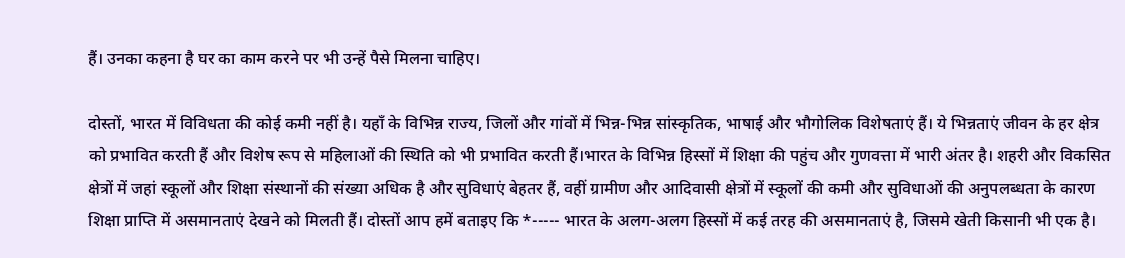हैं। उनका कहना है घर का काम करने पर भी उन्हें पैसे मिलना चाहिए।

दोस्तों, भारत में विविधता की कोई कमी नहीं है। यहाँ के विभिन्न राज्य, जिलों और गांवों में भिन्न-भिन्न सांस्कृतिक, भाषाई और भौगोलिक विशेषताएं हैं। ये भिन्नताएं जीवन के हर क्षेत्र को प्रभावित करती हैं और विशेष रूप से महिलाओं की स्थिति को भी प्रभावित करती हैं।भारत के विभिन्न हिस्सों में शिक्षा की पहुंच और गुणवत्ता में भारी अंतर है। शहरी और विकसित क्षेत्रों में जहां स्कूलों और शिक्षा संस्थानों की संख्या अधिक है और सुविधाएं बेहतर हैं, वहीं ग्रामीण और आदिवासी क्षेत्रों में स्कूलों की कमी और सुविधाओं की अनुपलब्धता के कारण शिक्षा प्राप्ति में असमानताएं देखने को मिलती हैं। दोस्तों आप हमें बताइए कि *----- भारत के अलग-अलग हिस्सों में कई तरह की असमानताएं है, जिसमे खेती किसानी भी एक है।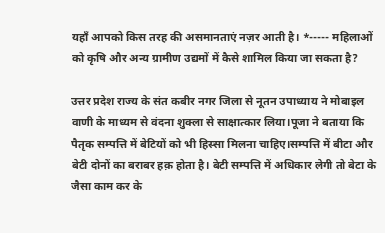यहाँ आपको किस तरह की असमानताएं नज़र आती है। *----- महिलाओं को कृषि और अन्य ग्रामीण उद्यमों में कैसे शामिल किया जा सकता है?

उत्तर प्रदेश राज्य के संत कबीर नगर जिला से नूतन उपाध्याय ने मोबाइल वाणी के माध्यम से वंदना शुक्ला से साक्षात्कार लिया।पूजा ने बताया कि पैतृक सम्पत्ति में बेटियों को भी हिस्सा मिलना चाहिए।सम्पत्ति में बीटा और बेटी दोनों का बराबर हक़ होता है। बेटी सम्पत्ति में अधिकार लेगी तो बेटा के जैसा काम कर के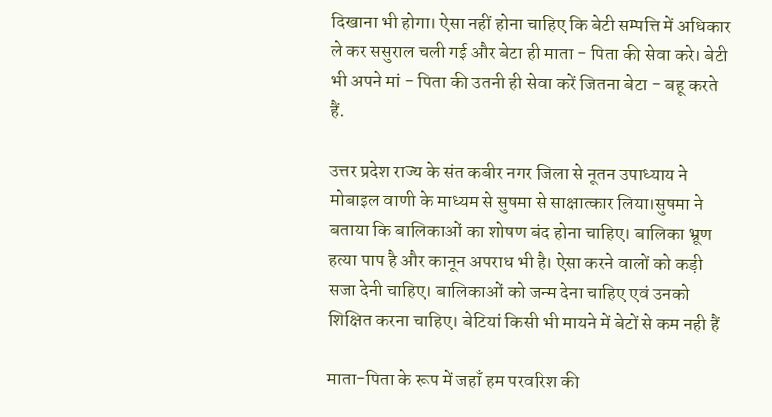दिखाना भी होगा। ऐसा नहीं होना चाहिए कि बेटी सम्पत्ति में अधिकार ले कर ससुराल चली गई और बेटा ही माता - पिता की सेवा करे। बेटी भी अपने मां - पिता की उतनी ही सेवा करें जितना बेटा - बहू करते हैं.

उत्तर प्रदेश राज्य के संत कबीर नगर जिला से नूतन उपाध्याय ने मोबाइल वाणी के माध्यम से सुषमा से साक्षात्कार लिया।सुषमा ने बताया कि बालिकाओं का शोषण बंद होना चाहिए। बालिका भ्रूण हत्या पाप है और कानून अपराध भी है। ऐसा करने वालों को कड़ी सजा देनी चाहिए। बालिकाओं को जन्म देना चाहिए एवं उनको शिक्षित करना चाहिए। बेटियां किसी भी मायने में बेटों से कम नही हैं

माता-पिता के रूप में जहाँ हम परवरिश की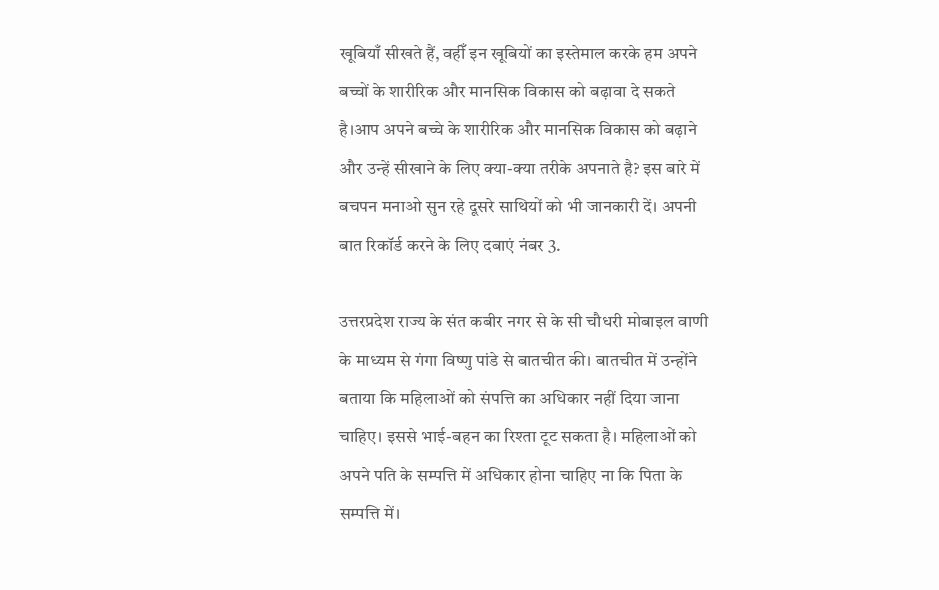खूबियाँ सीखते हैं, वहीँ इन खूबियों का इस्तेमाल करके हम अपने बच्चों के शारीरिक और मानसिक विकास को बढ़ावा दे सकते है।आप अपने बच्चे के शारीरिक और मानसिक विकास को बढ़ाने और उन्हें सीखाने के लिए क्या-क्या तरीके अपनाते है? इस बारे में बचपन मनाओ सुन रहे दूसरे साथियों को भी जानकारी दें। अपनी बात रिकॉर्ड करने के लिए दबाएं नंबर 3.

उत्तरप्रदेश राज्य के संत कबीर नगर से के सी चौधरी मोबाइल वाणी के माध्यम से गंगा विष्णु पांडे से बातचीत की। बातचीत में उन्होंने बताया कि महिलाओं को संपत्ति का अधिकार नहीं दिया जाना चाहिए। इससे भाई-बहन का रिश्ता टूट सकता है। महिलाओं को अपने पति के सम्पत्ति में अधिकार होना चाहिए ना कि पिता के सम्पत्ति में।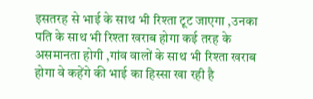इसतरह से भाई के साथ भी रिश्ता टूट जाएगा ,उनका पति के साथ भी रिश्ता खराब होगा कई तरह के असमानता होगी ,गांव वालों के साथ भी रिश्ता खराब होगा वे कहेंगे की भाई का हिस्सा खा रही है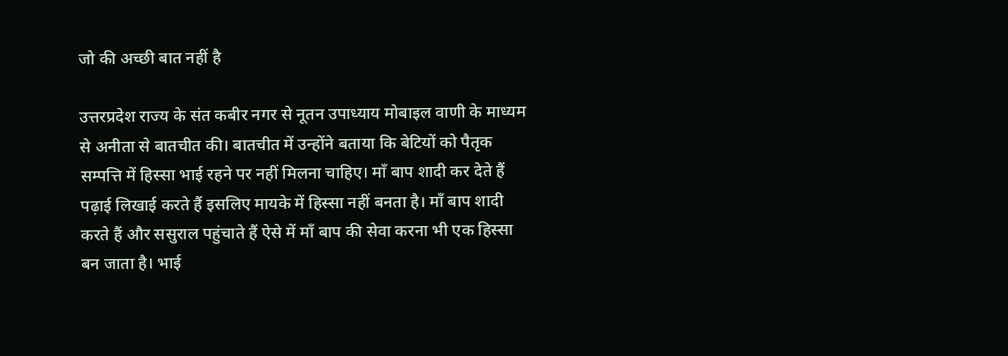जो की अच्छी बात नहीं है

उत्तरप्रदेश राज्य के संत कबीर नगर से नूतन उपाध्याय मोबाइल वाणी के माध्यम से अनीता से बातचीत की। बातचीत में उन्होंने बताया कि बेटियों को पैतृक सम्पत्ति में हिस्सा भाई रहने पर नहीं मिलना चाहिए। माँ बाप शादी कर देते हैं पढ़ाई लिखाई करते हैं इसलिए मायके में हिस्सा नहीं बनता है। माँ बाप शादी करते हैं और ससुराल पहुंचाते हैं ऐसे में माँ बाप की सेवा करना भी एक हिस्सा बन जाता है। भाई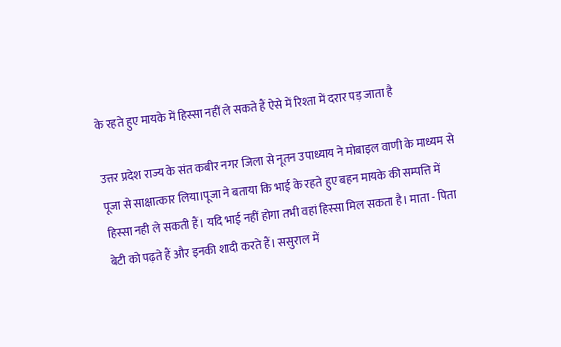के रहते हुए मायके में हिस्सा नहीं ले सकते हैं ऐसे में रिश्ता में दरार पड़ जाता है

उत्तर प्रदेश राज्य के संत कबीर नगर जिला से नूतन उपाध्याय ने मोबाइल वाणी के माध्यम से पूजा से साक्षात्कार लिया।पूजा ने बताया कि भाई के रहते हुए बहन मायके की सम्पत्ति में हिस्सा नही ले सकती हैं। यदि भाई नहीं होगा तभी वहां हिस्सा मिल सकता है। माता - पिता बेटी को पढ़ते हैं और इनकी शादी करते हैं। ससुराल में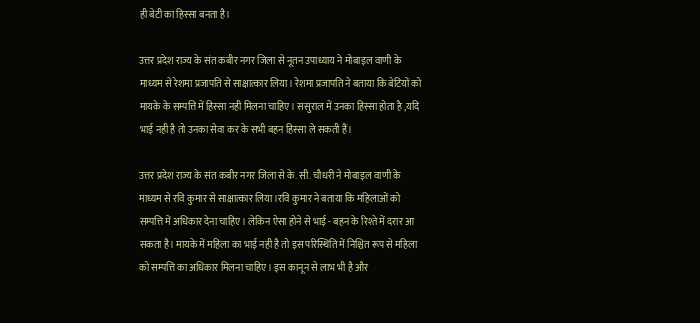ही बेटी का हिस्सा बनता है।

उत्तर प्रदेश राज्य के संत कबीर नगर जिला से नूतन उपाध्याय ने मोबाइल वाणी के माध्यम से रेशमा प्रजापति से साक्षात्कार लिया। रेशमा प्रजापति ने बताया कि बेटियों को मायके के सम्पत्ति में हिस्सा नही मिलना चाहिए। ससुराल में उनका हिस्सा होता है ,यदि भाई नही है तो उनका सेवा कर के सभी बहन हिस्सा ले सकती हैं।

उत्तर प्रदेश राज्य के संत कबीर नगर जिला से के. सी. चौधरी ने मोबाइल वाणी के माध्यम से रवि कुमार से साक्षात्कार लिया।रवि कुमार ने बताया कि महिलाओं को सम्पत्ति में अधिकार देना चाहिए। लेकिन ऐसा होने से भाई - बहन के रिश्ते में दरार आ सकता है। मायके में महिला का भाई नही है तो इस परिस्थिति में निश्चित रूप से महिला को सम्पत्ति का अधिकार मिलना चाहिए। इस कानून से लाभ भी है और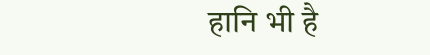हानि भी है